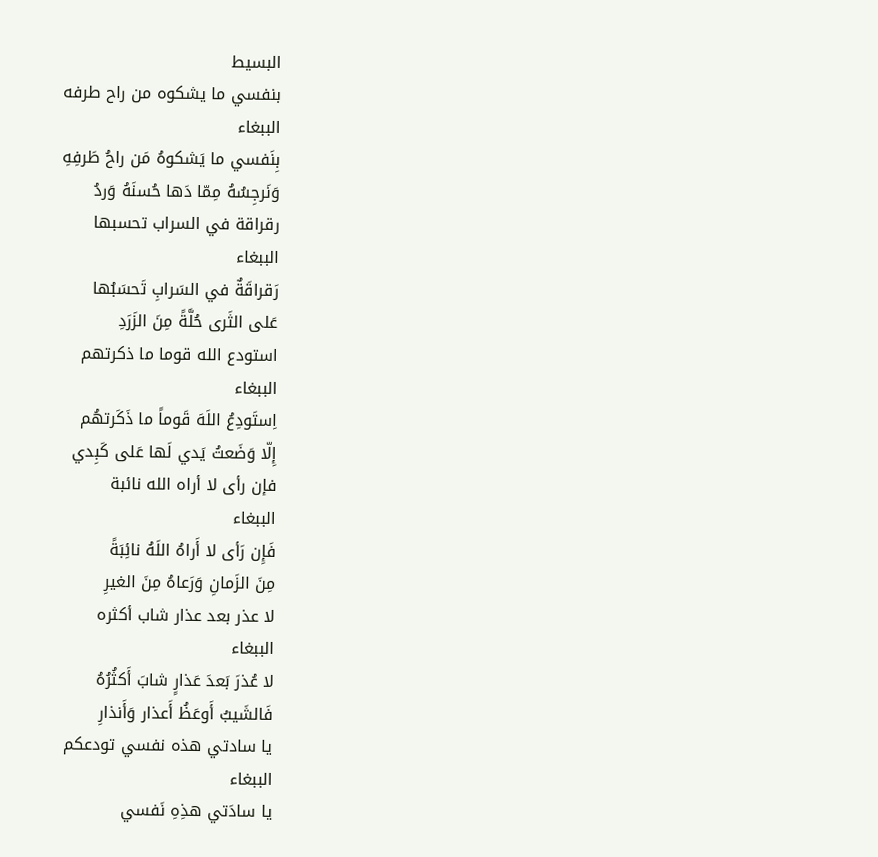البسيط
بنفسي ما يشكوه من راح طرفه
الببغاء
بِنَفسي ما يَشكوهُ مَن راحُ طَرفِهِ
وَنَرجِسُهُ مِمّا دَها حُسنَهُ وَردُ
رقراقة في السراب تحسبها
الببغاء
رَقراقَةٌ في السَرابِ تَحسَبُها
عَلى الثَرى حُلَّةً مِنَ الزَرَدِ
استودع الله قوما ما ذكرتهم
الببغاء
اِستَودِعُ اللَهَ قَوماً ما ذَكَرتهُم
إِلّا وَضَعتُ يَدي لَها عَلى كَبِدي
فإن رأى لا أراه الله نائبة
الببغاء
فَإِن رَأى لا أَراهُ اللَهُ نائِبَةً
مِنَ الزَمانِ وَرَعاهُ مِنَ الغيرِ
لا عذر بعد عذار شاب أكثره
الببغاء
لا عُذرَ بَعدَ عَذارٍ شابَ أَكثُرُهُ
فَالشَيبُ أَوعَظُ أَعذار وَأَنذارِ
يا سادتي هذه نفسي تودعكم
الببغاء
يا سادَتي هذِهِ نَفسي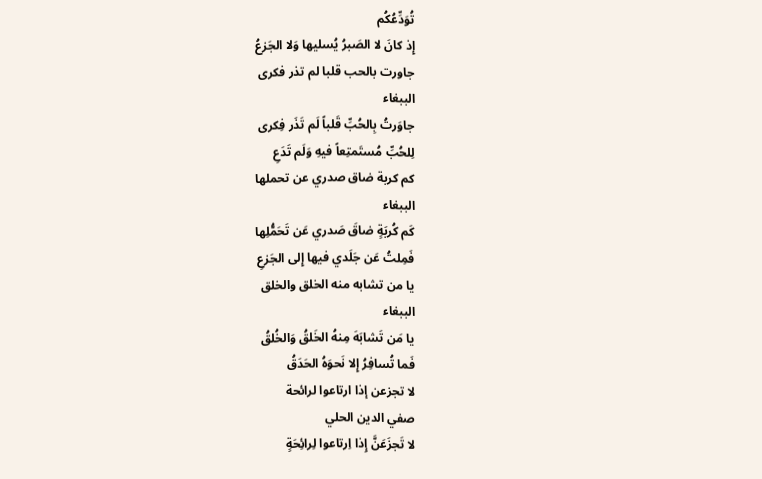تُوَدِّعُكُم
إِذ كانَ لا الصَبرُ يُسليها وَلا الجَزعُ
جاورت بالحب قلبا لم تذر فكرى
الببغاء
جاوَرتُ بِالحُبِّ قَلباً لَم تَذَر فِكرى
لِلحُبِّ مُستَمتِعاً فيهِ وَلَم تَدَعِ
كم كربة ضاق صدري عن تحملها
الببغاء
كَم كُربَةٍ ضاقَ صَدري عَن تَحَمُّلِها
فَمِلتُ عَن جَلَدي فيها إِلى الجَزعِ
يا من تشابه منه الخلق والخلق
الببغاء
يا مَن تَشابَهَ مِنهُ الخَلقُ وَالخُلقُ
فَما تُسافِرُ إِلا نَحوَهُ الحَدَقُ
لا تجزعن إذا ارتاعوا لرائحة
صفي الدين الحلي
لا تَجزَعَنَّ إِذا اِرتاعوا لِرائِحَةٍ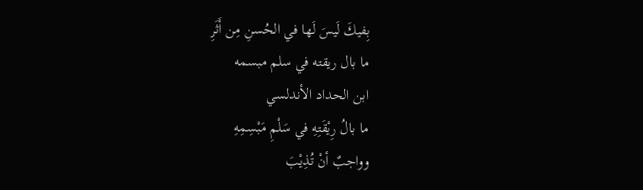بِفيكَ لَيسَ لَها في الحُسنِ مِن أَثَرِ
ما بال ريقته في سلم مبسمه
ابن الحداد الأندلسي
ما بالُ رِيْقَتِهِ في سَلْمِ مَبْسِمِهِ
وواجبٌ أنْ تُذِيْبَ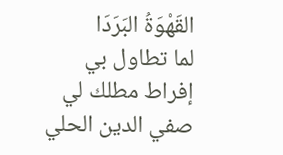القَهْوَةُ البَرَدَا
لما تطاول بي إفراط مطلك لي
صفي الدين الحلي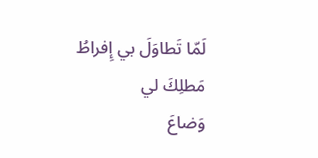لَمّا تَطاوَلَ بي إِفراطُ مَطلِكَ لي
وَضاعَ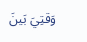وَقتِيَ بَينَ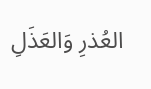العُذرِ وَالعَذَلِ